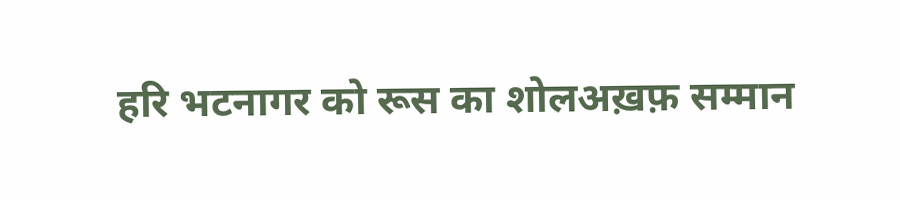हरि भटनागर को रूस का शोलअख़फ़ सम्मान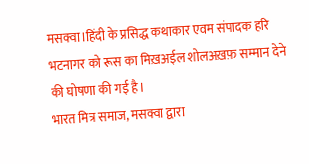मसक्वा।हिंदी के प्रसिद्ध कथाकार एवम संपादक हरि भटनागर को रूस का मिख़अईल शोलअख़फ़ सम्मान देने की घोषणा की गई है।
भारत मित्र समाज, मसक्वा द्वारा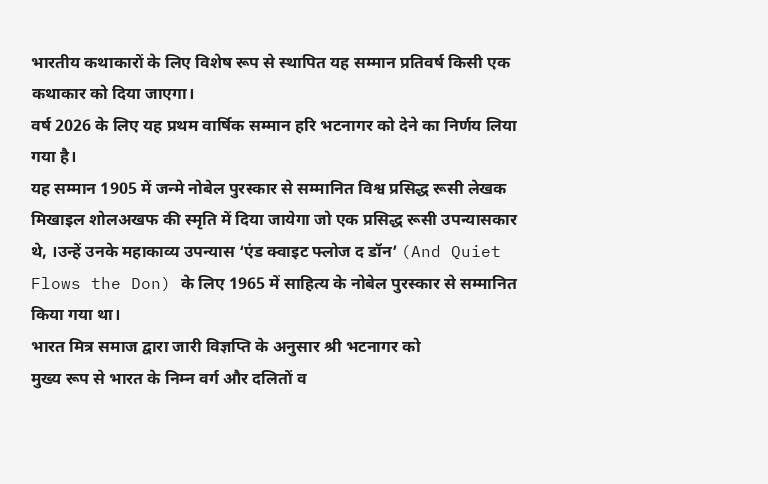भारतीय कथाकारों के लिए विशेष रूप से स्थापित यह सम्मान प्रतिवर्ष किसी एक कथाकार को दिया जाएगा।
वर्ष 2026 के लिए यह प्रथम वार्षिक सम्मान हरि भटनागर को देने का निर्णय लिया गया है।
यह सम्मान 1905 में जन्मे नोबेल पुरस्कार से सम्मानित विश्व प्रसिद्ध रूसी लेखक मिखाइल शोलअखफ की स्मृति में दिया जायेगा जो एक प्रसिद्ध रूसी उपन्यासकार थे, ।उन्हें उनके महाकाव्य उपन्यास ‘एंड क्वाइट फ्लोज द डॉन’ (And Quiet Flows the Don) के लिए 1965 में साहित्य के नोबेल पुरस्कार से सम्मानित किया गया था।
भारत मित्र समाज द्वारा जारी विज्ञप्ति के अनुसार श्री भटनागर को
मुख्य रूप से भारत के निम्न वर्ग और दलितों व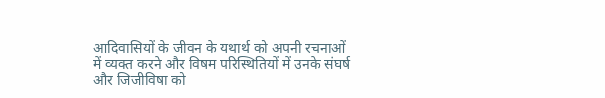आदिवासियों के जीवन के यथार्थ को अपनी रचनाओं में व्यक्त करने और विषम परिस्थितियों में उनके संघर्ष और जिजीविषा को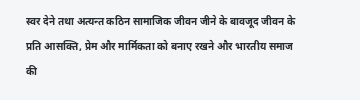स्वर देने तथा अत्यन्त कठिन सामाजिक जीवन जीने के बावजूद जीवन के प्रति आसक्ति, प्रेम और मार्मिकता को बनाए रखने और भारतीय समाज की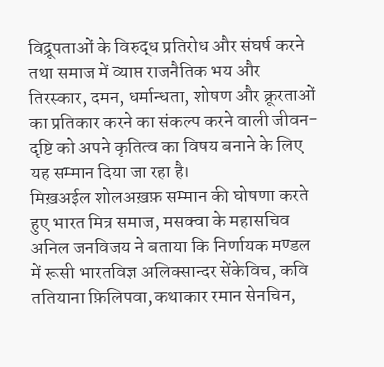विद्रूपताओं के विरुद्ध प्रतिरोध और संघर्ष करने तथा समाज में व्याप्त राजनैतिक भय और तिरस्कार, दमन, धर्मान्धता, शोषण और क्रूरताओं का प्रतिकार करने का संकल्प करने वाली जीवन-दृष्टि को अपने कृतित्व का विषय बनाने के लिए यह सम्मान दिया जा रहा है।
मिख़अईल शोलअख़फ़ सम्मान की घोषणा करते हुए भारत मित्र समाज, मसक्वा के महासचिव अनिल जनविजय ने बताया कि निर्णायक मण्डल में रूसी भारतविज्ञ अलिक्सान्दर सेंकेविच, कवि ततियाना फ़िलिपवा,कथाकार रमान सेनचिन,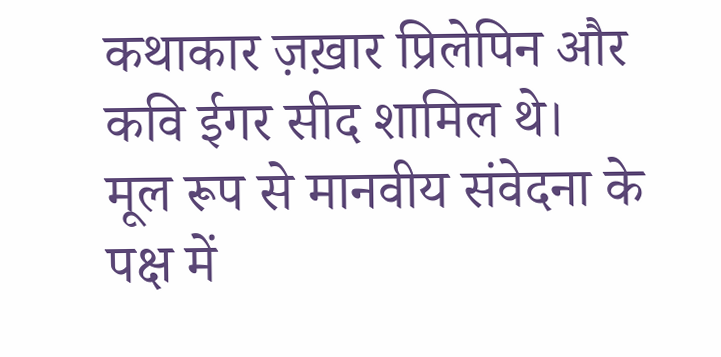कथाकार ज़ख़ार प्रिलेपिन और कवि ईगर सीद शामिल थे।
मूल रूप से मानवीय संवेदना के पक्ष में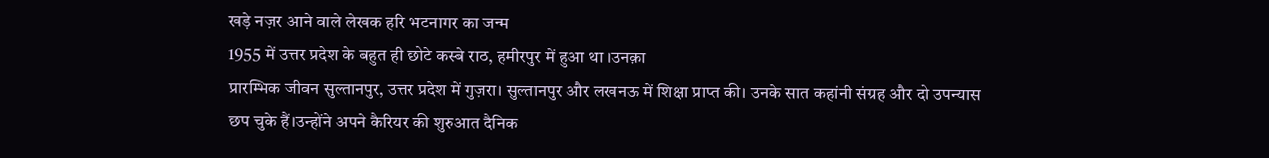खड़े नज़र आने वाले लेखक हरि भटनागर का जन्म
1955 में उत्तर प्रदेश के बहुत ही छोटे कस्बे राठ, हमीरपुर में हुआ था ।उनक़ा
प्रारम्भिक जीवन सुल्तानपुर, उत्तर प्रदेश में गुज़रा। सुल्तानपुर और लखनऊ में शिक्षा प्राप्त की। उनके सात कहांनी संग्रह और दो उपन्यास छप चुके हैं।उन्होंने अपने कैरियर की शुरुआत दैनिक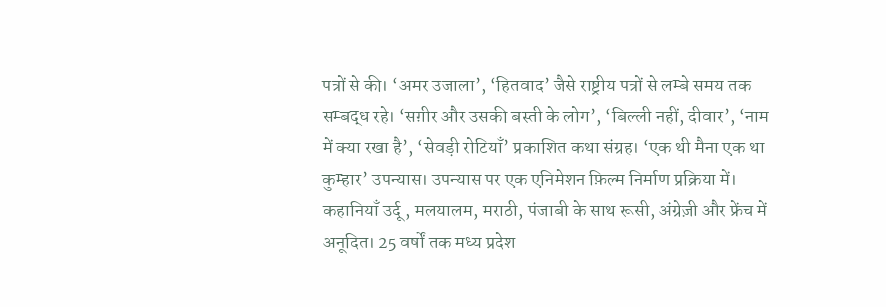पत्रों से की। ‘अमर उजाला’, ‘हितवाद’ जैसे राष्ट्रीय पत्रों से लम्बे समय तक सम्बद्ध रहे। ‘सग़ीर और उसकी बस्ती के लोग’, ‘बिल्ली नहीं, दीवार’, ‘नाम में क्या रखा है’, ‘सेवड़ी रोटियाँ’ प्रकाशित कथा संग्रह। ‘एक थी मैना एक था कुम्हार’ उपन्यास। उपन्यास पर एक एनिमेशन फ़िल्म निर्माण प्रक्रिया में। कहानियाँ उर्दू, मलयालम, मराठी, पंजाबी के साथ रूसी, अंग्रेज़ी और फ्रेंच में अनूदित। 25 वर्षों तक मध्य प्रदेश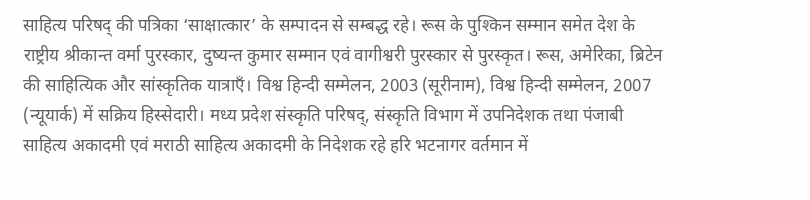साहित्य परिषद् की पत्रिका ‘साक्षात्कार’ के सम्पादन से सम्बद्ध रहे। रूस के पुश्किन सम्मान समेत देश के राष्ट्रीय श्रीकान्त वर्मा पुरस्कार, दुष्यन्त कुमार सम्मान एवं वागीश्वरी पुरस्कार से पुरस्कृत। रूस, अमेरिका, ब्रिटेन की साहित्यिक और सांस्कृतिक यात्राएँ। विश्व हिन्दी सम्मेलन, 2003 (सूरीनाम), विश्व हिन्दी सम्मेलन, 2007 (न्यूयार्क) में सक्रिय हिस्सेदारी। मध्य प्रदेश संस्कृति परिषद्, संस्कृति विभाग में उपनिदेशक तथा पंजाबी साहित्य अकादमी एवं मराठी साहित्य अकादमी के निदेशक रहे हरि भटनागर वर्तमान में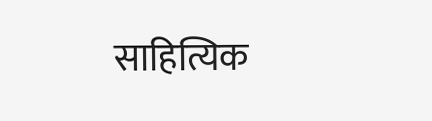साहित्यिक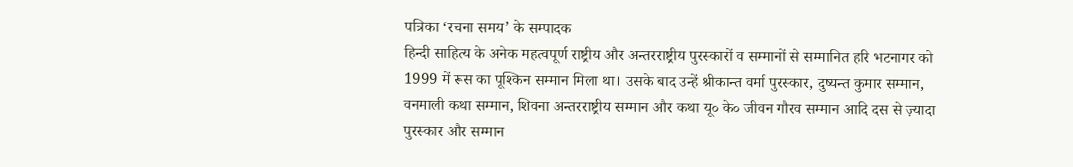पत्रिका ‘रचना समय’ के सम्पादक
हिन्दी साहित्य के अनेक महत्वपूर्ण राष्ट्रीय और अन्तरराष्ट्रीय पुरस्कारों व सम्मानों से सम्मानित हरि भटनागर को 1999 में रूस का पूश्किन सम्मान मिला था। उसके बाद उन्हें श्रीकान्त वर्मा पुरस्कार, दुष्यन्त कुमार सम्मान, वनमाली कथा सम्मान, शिवना अन्तरराष्ट्रीय सम्मान और कथा यू० के० जीवन गौरव सम्मान आदि दस से ज़्यादा पुरस्कार और सम्मान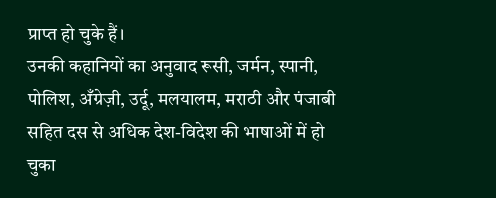प्राप्त हो चुके हैं।
उनकी कहानियों का अनुवाद रूसी, जर्मन, स्पानी, पोलिश, अँग्रेज़ी, उर्दू, मलयालम, मराठी और पंजाबी सहित दस से अधिक देश-विदेश की भाषाओं में हो चुका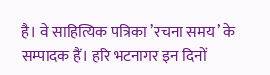है। वे साहित्यिक पत्रिका ’रचना समय’ के सम्पादक हैं। हरि भटनागर इन दिनों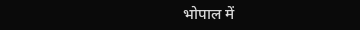भोपाल में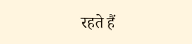रहते हैं